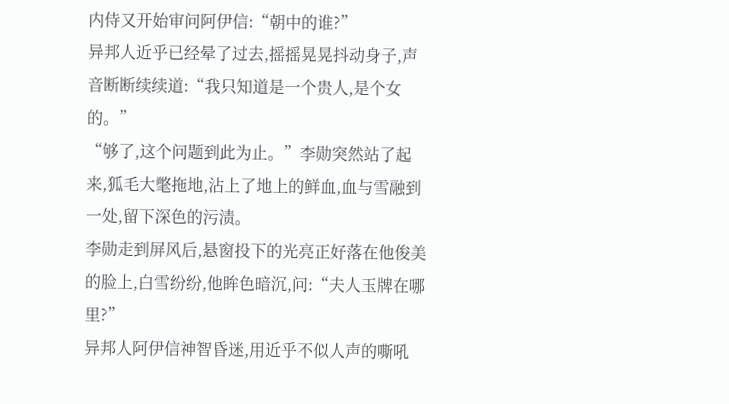内侍又开始审问阿伊信:“朝中的谁?”
异邦人近乎已经晕了过去,摇摇晃晃抖动身子,声音断断续续道:“我只知道是一个贵人,是个女的。”
“够了,这个问题到此为止。”李勋突然站了起来,狐毛大氅拖地,沾上了地上的鲜血,血与雪融到一处,留下深色的污渍。
李勋走到屏风后,悬窗投下的光亮正好落在他俊美的脸上,白雪纷纷,他眸色暗沉,问:“夫人玉牌在哪里?”
异邦人阿伊信神智昏迷,用近乎不似人声的嘶吼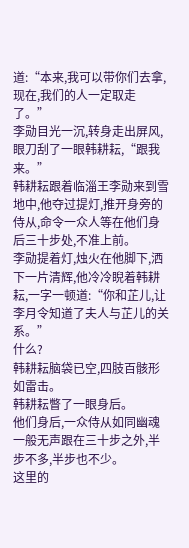道:“本来,我可以带你们去拿,现在,我们的人一定取走了。”
李勋目光一沉,转身走出屏风,眼刀刮了一眼韩耕耘,“跟我来。”
韩耕耘跟着临淄王李勋来到雪地中,他夺过提灯,推开身旁的侍从,命令一众人等在他们身后三十步处,不准上前。
李勋提着灯,烛火在他脚下,洒下一片清辉,他冷冷睨着韩耕耘,一字一顿道:“你和芷儿,让李月令知道了夫人与芷儿的关系。”
什么?
韩耕耘脑袋已空,四肢百骸形如雷击。
韩耕耘瞥了一眼身后。
他们身后,一众侍从如同幽魂一般无声跟在三十步之外,半步不多,半步也不少。
这里的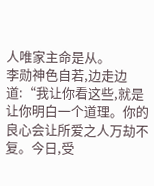人唯家主命是从。
李勋神色自若,边走边道:“我让你看这些,就是让你明白一个道理。你的良心会让所爱之人万劫不复。今日,受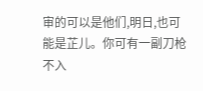审的可以是他们,明日,也可能是芷儿。你可有一副刀枪不入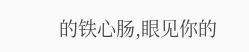的铁心肠,眼见你的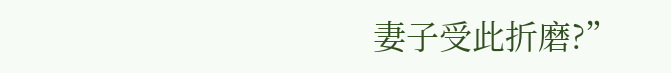妻子受此折磨?”